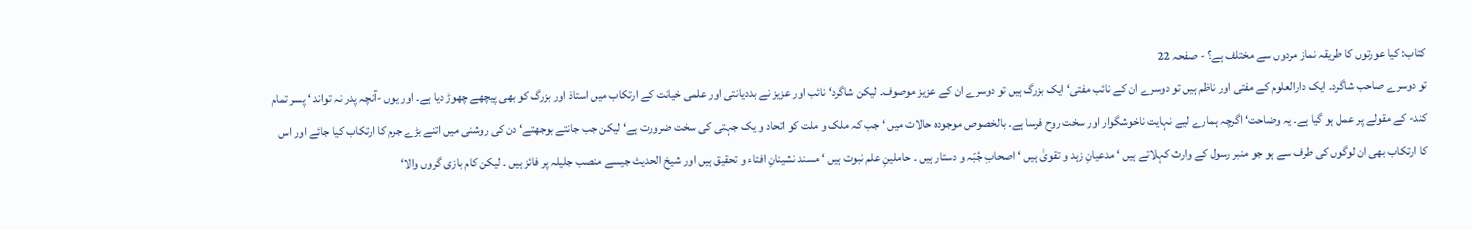کتاب: کیا عورتوں کا طریقہ نماز مردوں سے مختلف ہے؟ - صفحہ 22
تو دوسرے صاحب شاگرد۔ ایک دارالعلوم کے مفتی اور ناظم ہیں تو دوسرے ان کے نائب مفتی‘ ایک بزرگ ہیں تو دوسرے ان کے عزیز موصوف۔ لیکن شاگرد‘ نائب اور عزیز نے بددیانتی اور علمی خیانت کے ارتکاب میں استاذ اور بزرگ کو بھی پیچھے چھوڑ دیا ہے۔ اور یوں -آنچہ پدر نہ تواند ‘ پسر تمام کند- کے مقولے پر عمل ہو گیا ہے۔ یہ وضاحت‘ اگرچہ ہمارے لیے نہایت ناخوشگوار اور سخت روح فرسا ہے۔ بالخصوص موجودہ حالات میں ‘ جب کہ ملک و ملت کو اتحاد و یک جہتی کی سخت ضرورت ہے‘ لیکن جب جانتے بوجھتے‘ دن کی روشنی میں اتنے بڑے جرم کا ارتکاب کیا جائے اور اس کا ارتکاب بھی ان لوگوں کی طرف سے ہو جو منبر رسول کے وارث کہلاتے ہیں ‘ مدعیانِ زہد و تقویٰ ہیں ‘ اصحابِ جُبّہ و دستار ہیں ۔ حاملینِ علم نبوت ہیں ‘ مسند نشینانِ افتاء و تحقیق ہیں اور شیخ الحدیث جیسے منصب جلیلہ پر فائز ہیں ۔ لیکن کام بازی گروں والا‘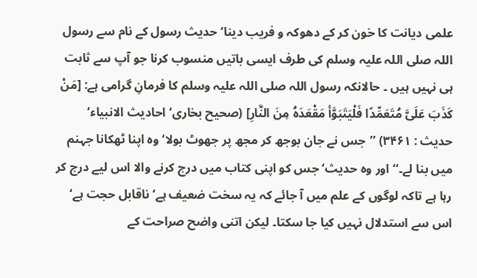علمی دیانت کا خون کر کے دھوکہ و فریب دینا‘ حدیث رسول کے نام سے رسول اللہ صلی اللہ علیہ وسلم کی طرف ایسی باتیں منسوب کرنا جو آپ سے ثابت ہی نہیں ہیں ۔ حالانکہ رسول اللہ صلی اللہ علیہ وسلم کا فرمانِ گرامی ہے: [مَنْ کَذَبَ عَلَیَّ مُتَعَمِّدًا فَلْیَتَبَوَّأ مَقْعَدَہُ مِنَ النَّارِ] (صحیح بخاری‘ احادیث الانبیاء‘ حدیث : ۳۴۶۱) ’’جس نے جان بوجھ کر مجھ پر جھوٹ بولا‘ وہ اپنا ٹھکانا جہنم میں بنا لے۔‘‘ اور وہ حدیث‘ جس کو اپنی کتاب میں درج کرنے والا اس لیے درج کر رہا ہے تاکہ لوگوں کے علم میں آ جائے کہ یہ سخت ضعیف ہے‘ ناقابل حجت ہے‘ اس سے استدلال نہیں کیا جا سکتا۔ لیکن اتنی واضح صراحت کے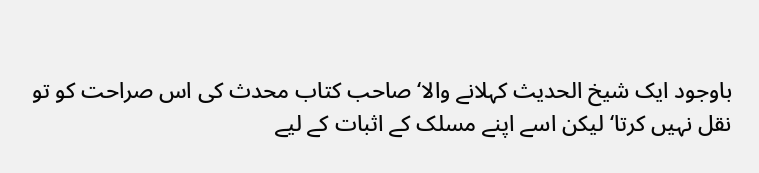باوجود ایک شیخ الحدیث کہلانے والا‘ صاحب کتاب محدث کی اس صراحت کو تو نقل نہیں کرتا‘ لیکن اسے اپنے مسلک کے اثبات کے لیے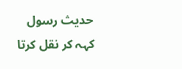حدیث رسول کہہ کر نقل کرتا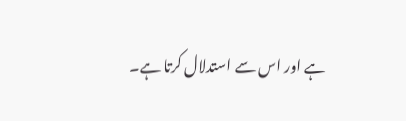ہے اور اس سے استدلال کرتا ہے۔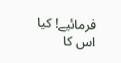فرمائیے! کیا اس کا